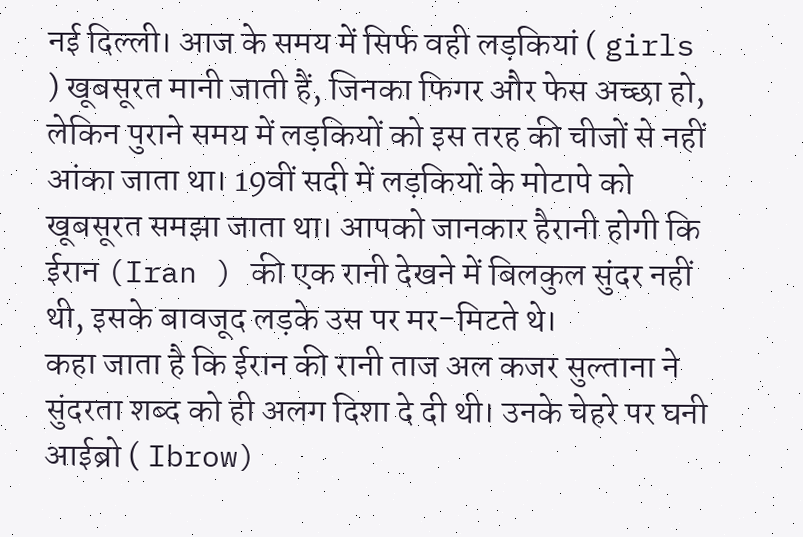नई दिल्ली। आज के समय में सिर्फ वही लड़कियां ( girls ) खूबसूरत मानी जाती हैं, जिनका फिगर और फेस अच्छा हो, लेकिन पुराने समय में लड़कियों को इस तरह की चीजों से नहीं आंका जाता था। 19वीं सदी में लड़कियों के मोटापे को खूबसूरत समझा जाता था। आपको जानकार हैरानी होगी कि ईरान (Iran ) की एक रानी देखने में बिलकुल सुंदर नहीं थी, इसके बावजूद लड़के उस पर मर-मिटते थे।
कहा जाता है कि ईरान की रानी ताज अल कजर सुल्ताना ने सुंदरता शब्द को ही अलग दिशा दे दी थी। उनके चेहरे पर घनी आईब्रो ( Ibrow)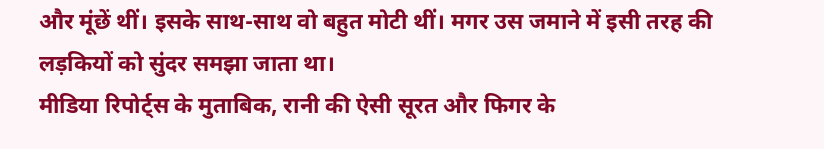और मूंछें थीं। इसके साथ-साथ वो बहुत मोटी थीं। मगर उस जमाने में इसी तरह की लड़कियों को सुंदर समझा जाता था।
मीडिया रिपोर्ट्स के मुताबिक, रानी की ऐसी सूरत और फिगर के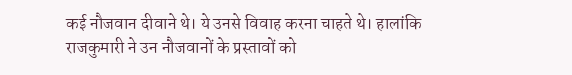कई नौजवान दीवाने थे। ये उनसे विवाह करना चाहते थे। हालांकि राजकुमारी ने उन नौजवानों के प्रस्तावों को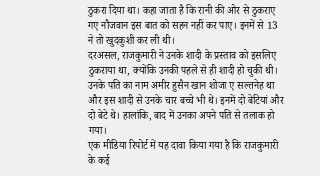ठुकरा दिया था। कहा जाता है कि रानी की ओर से ठुकराए गए नौजवान इस बात को सहन नहीं कर पाए। इनमें से 13 ने तो खुदकुशी कर ली थी।
दरअसल, राजकुमारी ने उनके शादी के प्रस्ताव को इसलिए ठुकराया था, क्योंकि उनकी पहले से ही शादी हो चुकी थी। उनके पति का नाम अमीर हुसैन खान शोजा ए सल्तनेह था और इस शादी से उनके चार बच्चे भी थे। इनमें दो बेटियां और दो बेटे थे। हालांकि, बाद में उनका अपने पति से तलाक हो गया।
एक मीडिया रिपोर्ट में यह दावा किया गया है कि राजकुमारी के कई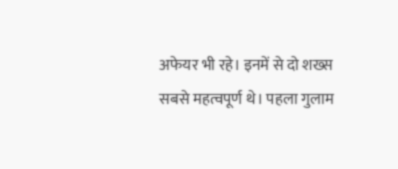अफेयर भी रहे। इनमें से दो शख्स सबसे महत्वपूर्ण थे। पहला गुलाम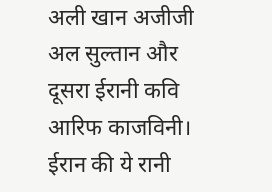अली खान अजीजी अल सुल्तान और दूसरा ईरानी कवि आरिफ काजविनी। ईरान की ये रानी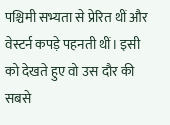पश्चिमी सभ्यता से प्रेरित थीं और वेस्टर्न कपड़े पहनती थीं। इसी को देखते हुए वो उस दौर की सबसे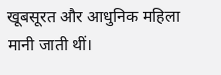खूबसूरत और आधुनिक महिला मानी जाती थीं।